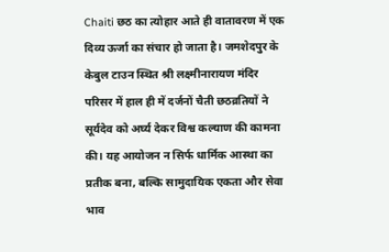Chaiti छठ का त्योहार आते ही वातावरण में एक दिव्य ऊर्जा का संचार हो जाता है। जमशेदपुर के केबुल टाउन स्थित श्री लक्ष्मीनारायण मंदिर परिसर में हाल ही में दर्जनों चैती छठव्रतियों ने सूर्यदेव को अर्घ्य देकर विश्व कल्याण की कामना की। यह आयोजन न सिर्फ धार्मिक आस्था का प्रतीक बना, बल्कि सामुदायिक एकता और सेवा भाव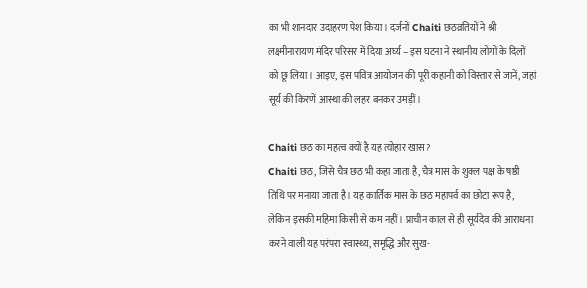का भी शानदार उदाहरण पेश किया। दर्जनों Chaiti छठव्रतियों ने श्री लक्ष्मीनारायण मंदिर परिसर में दिया अर्घ्य – इस घटना ने स्थानीय लोगों के दिलों को छू लिया। आइए, इस पवित्र आयोजन की पूरी कहानी को विस्तार से जानें, जहां सूर्य की किरणें आस्था की लहर बनकर उमड़ीं।

Chaiti छठ का महत्व क्यों है यह त्योहार खास?
Chaiti छठ, जिसे चैत्र छठ भी कहा जाता है, चैत्र मास के शुक्ल पक्ष के षष्ठी तिथि पर मनाया जाता है। यह कार्तिक मास के छठ महापर्व का छोटा रूप है, लेकिन इसकी महिमा किसी से कम नहीं। प्राचीन काल से ही सूर्यदेव की आराधना करने वाली यह परंपरा स्वास्थ्य, समृद्धि और सुख-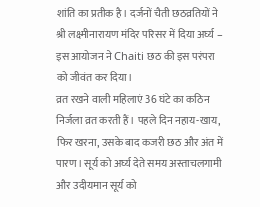शांति का प्रतीक है। दर्जनों चैती छठव्रतियों ने श्री लक्ष्मीनारायण मंदिर परिसर में दिया अर्घ्य – इस आयोजन ने Chaiti छठ की इस परंपरा को जीवंत कर दिया।
व्रत रखने वाली महिलाएं 36 घंटे का कठिन निर्जला व्रत करती हैं। पहले दिन नहाय-खाय, फिर खरना, उसके बाद कजरी छठ और अंत में पारण। सूर्य को अर्घ्य देते समय अस्ताचलगामी और उदीयमान सूर्य को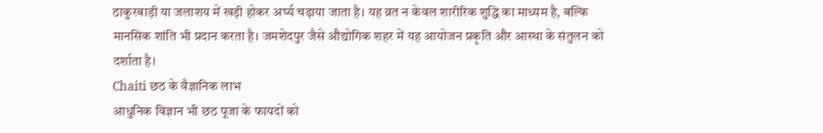ठाकुरबाड़ी या जलाशय में खड़ी होकर अर्घ्य चढ़ाया जाता है। यह व्रत न केवल शारीरिक शुद्धि का माध्यम है, बल्कि मानसिक शांति भी प्रदान करता है। जमशेदपुर जैसे औद्योगिक शहर में यह आयोजन प्रकृति और आस्था के संतुलन को दर्शाता है।
Chaiti छठ के वैज्ञानिक लाभ
आधुनिक विज्ञान भी छठ पूजा के फायदों को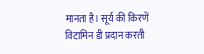मानता है। सूर्य की किरणें विटामिन डी प्रदान करती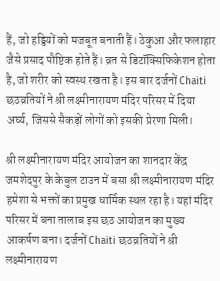हैं, जो हड्डियों को मजबूत बनाती हैं। ठेकुआ और फलाहार जैसे प्रसाद पौष्टिक होते हैं। व्रत से डिटॉक्सिफिकेशन होता है, जो शरीर को स्वस्थ रखता है। इस बार दर्जनों Chaiti छठव्रतियों ने श्री लक्ष्मीनारायण मंदिर परिसर में दिया अर्घ्य, जिससे सैकड़ों लोगों को इसकी प्रेरणा मिली।

श्री लक्ष्मीनारायण मंदिर आयोजन का शानदार केंद्र
जमशेदपुर के केबुल टाउन में बसा श्री लक्ष्मीनारायण मंदिर हमेशा से भक्तों का प्रमुख धार्मिक स्थल रहा है। यहां मंदिर परिसर में बना तालाब इस छठ आयोजन का मुख्य आकर्षण बना। दर्जनों Chaiti छठव्रतियों ने श्री लक्ष्मीनारायण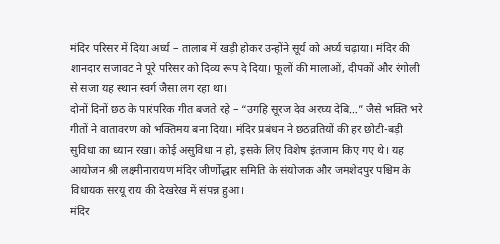मंदिर परिसर में दिया अर्घ्य – तालाब में खड़ी होकर उन्होंने सूर्य को अर्घ्य चढ़ाया। मंदिर की शानदार सजावट ने पूरे परिसर को दिव्य रूप दे दिया। फूलों की मालाओं, दीपकों और रंगोली से सजा यह स्थान स्वर्ग जैसा लग रहा था।
दोनों दिनों छठ के पारंपरिक गीत बजते रहे – “उगहि सूरज देव अरघ्य देबि…” जैसे भक्ति भरे गीतों ने वातावरण को भक्तिमय बना दिया। मंदिर प्रबंधन ने छठव्रतियों की हर छोटी-बड़ी सुविधा का ध्यान रखा। कोई असुविधा न हो, इसके लिए विशेष इंतजाम किए गए थे। यह आयोजन श्री लक्ष्मीनारायण मंदिर जीर्णोद्धार समिति के संयोजक और जमशेदपुर पश्चिम के विधायक सरयू राय की देखरेख में संपन्न हुआ।
मंदिर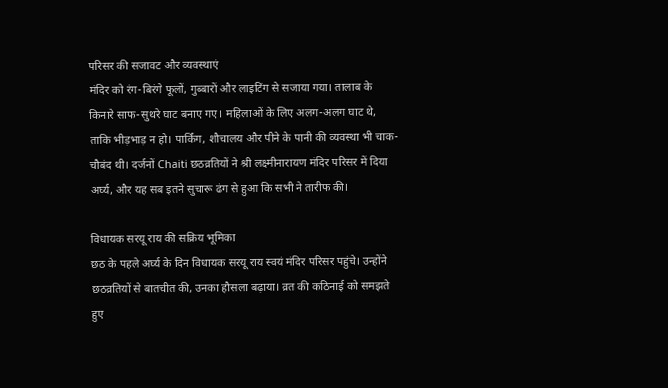परिसर की सजावट और व्यवस्थाएं
मंदिर को रंग-बिरंगे फूलों, गुब्बारों और लाइटिंग से सजाया गया। तालाब के किनारे साफ-सुथरे घाट बनाए गए। महिलाओं के लिए अलग-अलग घाट थे, ताकि भीड़भाड़ न हो। पार्किंग, शौचालय और पीने के पानी की व्यवस्था भी चाक-चौबंद थी। दर्जनों Chaiti छठव्रतियों ने श्री लक्ष्मीनारायण मंदिर परिसर में दिया अर्घ्य, और यह सब इतने सुचारू ढंग से हुआ कि सभी ने तारीफ की।

विधायक सरयू राय की सक्रिय भूमिका
छठ के पहले अर्घ्य के दिन विधायक सरयू राय स्वयं मंदिर परिसर पहुंचे। उन्होंने छठव्रतियों से बातचीत की, उनका हौसला बढ़ाया। व्रत की कठिनाई को समझते हुए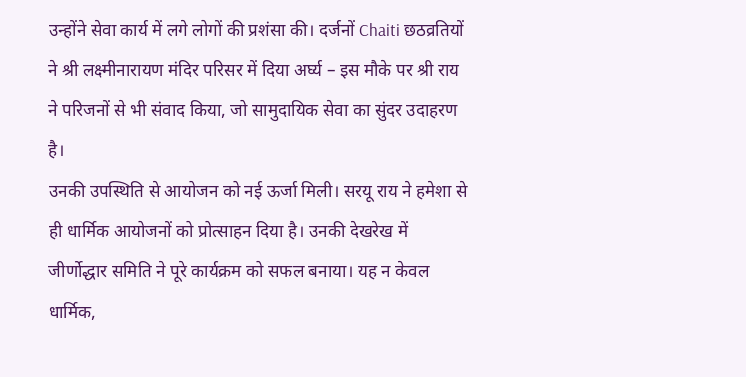उन्होंने सेवा कार्य में लगे लोगों की प्रशंसा की। दर्जनों Chaiti छठव्रतियों ने श्री लक्ष्मीनारायण मंदिर परिसर में दिया अर्घ्य – इस मौके पर श्री राय ने परिजनों से भी संवाद किया, जो सामुदायिक सेवा का सुंदर उदाहरण है।
उनकी उपस्थिति से आयोजन को नई ऊर्जा मिली। सरयू राय ने हमेशा से ही धार्मिक आयोजनों को प्रोत्साहन दिया है। उनकी देखरेख में जीर्णोद्धार समिति ने पूरे कार्यक्रम को सफल बनाया। यह न केवल धार्मिक,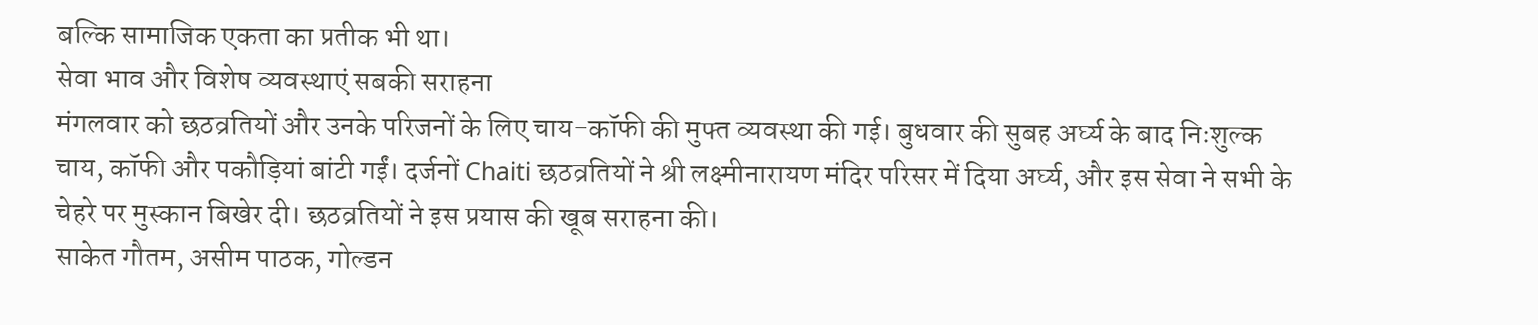बल्कि सामाजिक एकता का प्रतीक भी था।
सेवा भाव और विशेष व्यवस्थाएं सबकी सराहना
मंगलवार को छठव्रतियों और उनके परिजनों के लिए चाय-कॉफी की मुफ्त व्यवस्था की गई। बुधवार की सुबह अर्घ्य के बाद निःशुल्क चाय, कॉफी और पकौड़ियां बांटी गईं। दर्जनों Chaiti छठव्रतियों ने श्री लक्ष्मीनारायण मंदिर परिसर में दिया अर्घ्य, और इस सेवा ने सभी के चेहरे पर मुस्कान बिखेर दी। छठव्रतियों ने इस प्रयास की खूब सराहना की।
साकेत गौतम, असीम पाठक, गोल्डन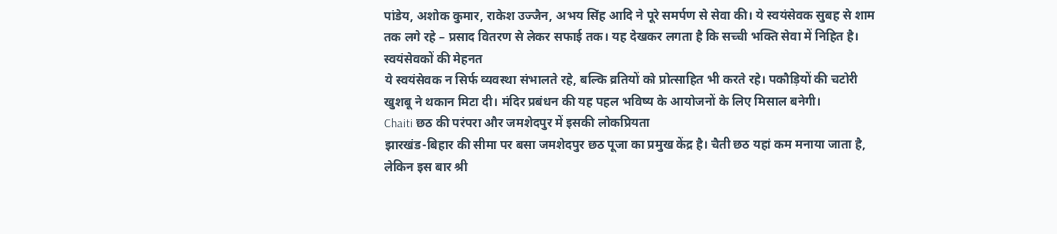पांडेय, अशोक कुमार, राकेश उज्जैन, अभय सिंह आदि ने पूरे समर्पण से सेवा की। ये स्वयंसेवक सुबह से शाम तक लगे रहे – प्रसाद वितरण से लेकर सफाई तक। यह देखकर लगता है कि सच्ची भक्ति सेवा में निहित है।
स्वयंसेवकों की मेहनत
ये स्वयंसेवक न सिर्फ व्यवस्था संभालते रहे, बल्कि व्रतियों को प्रोत्साहित भी करते रहे। पकौड़ियों की चटोरी खुशबू ने थकान मिटा दी। मंदिर प्रबंधन की यह पहल भविष्य के आयोजनों के लिए मिसाल बनेगी।
Chaiti छठ की परंपरा और जमशेदपुर में इसकी लोकप्रियता
झारखंड-बिहार की सीमा पर बसा जमशेदपुर छठ पूजा का प्रमुख केंद्र है। चैती छठ यहां कम मनाया जाता है, लेकिन इस बार श्री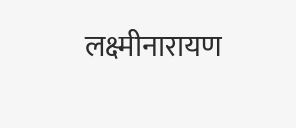लक्ष्मीनारायण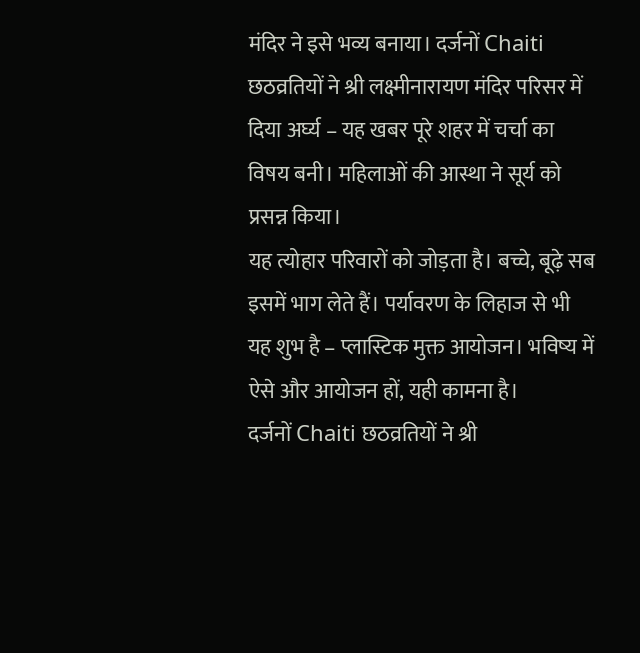मंदिर ने इसे भव्य बनाया। दर्जनों Chaiti छठव्रतियों ने श्री लक्ष्मीनारायण मंदिर परिसर में दिया अर्घ्य – यह खबर पूरे शहर में चर्चा का विषय बनी। महिलाओं की आस्था ने सूर्य को प्रसन्न किया।
यह त्योहार परिवारों को जोड़ता है। बच्चे, बूढ़े सब इसमें भाग लेते हैं। पर्यावरण के लिहाज से भी यह शुभ है – प्लास्टिक मुक्त आयोजन। भविष्य में ऐसे और आयोजन हों, यही कामना है।
दर्जनों Chaiti छठव्रतियों ने श्री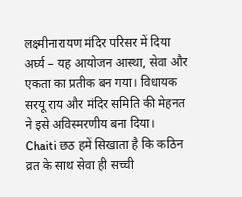लक्ष्मीनारायण मंदिर परिसर में दिया अर्घ्य – यह आयोजन आस्था, सेवा और एकता का प्रतीक बन गया। विधायक सरयू राय और मंदिर समिति की मेहनत ने इसे अविस्मरणीय बना दिया। Chaiti छठ हमें सिखाता है कि कठिन व्रत के साथ सेवा ही सच्ची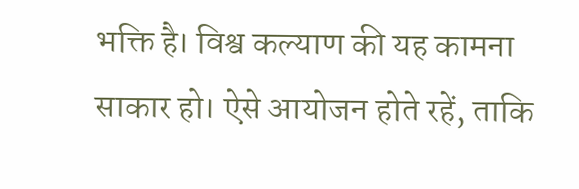भक्ति है। विश्व कल्याण की यह कामना साकार हो। ऐसे आयोजन होते रहें, ताकि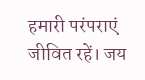हमारी परंपराएं जीवित रहें। जय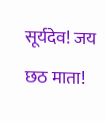सूर्यदेव! जय छठ माता!